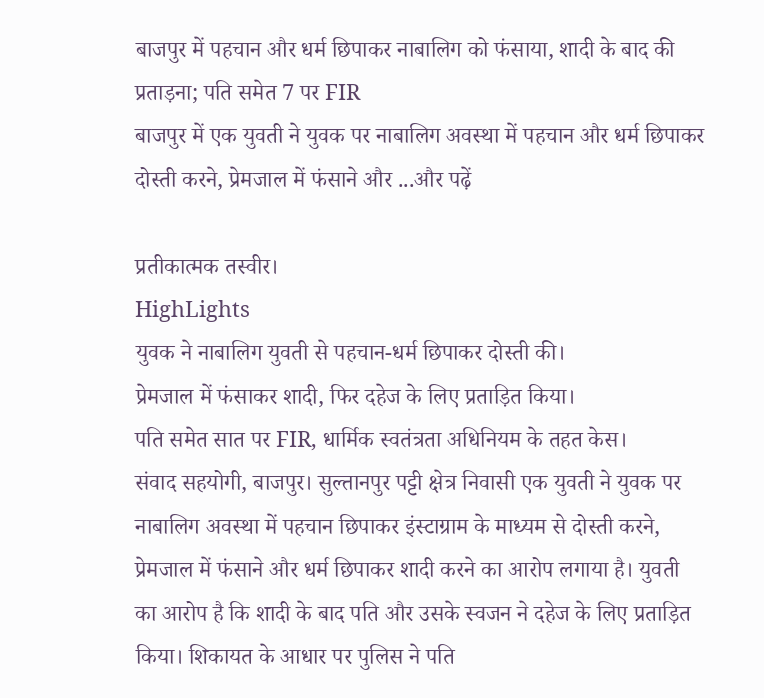बाजपुर में पहचान और धर्म छिपाकर नाबालिग को फंसाया, शादी के बाद की प्रताड़ना; पति समेत 7 पर FIR
बाजपुर में एक युवती ने युवक पर नाबालिग अवस्था में पहचान और धर्म छिपाकर दोस्ती करने, प्रेमजाल में फंसाने और ...और पढ़ें

प्रतीकात्मक तस्वीर।
HighLights
युवक ने नाबालिग युवती से पहचान-धर्म छिपाकर दोस्ती की।
प्रेमजाल में फंसाकर शादी, फिर दहेज के लिए प्रताड़ित किया।
पति समेत सात पर FIR, धार्मिक स्वतंत्रता अधिनियम के तहत केस।
संवाद सहयोगी, बाजपुर। सुल्तानपुर पट्टी क्षेत्र निवासी एक युवती ने युवक पर नाबालिग अवस्था में पहचान छिपाकर इंस्टाग्राम के माध्यम से दोस्ती करने, प्रेमजाल में फंसाने और धर्म छिपाकर शादी करने का आरोप लगाया है। युवती का आरोप है कि शादी के बाद पति और उसके स्वजन ने दहेज के लिए प्रताड़ित किया। शिकायत के आधार पर पुलिस ने पति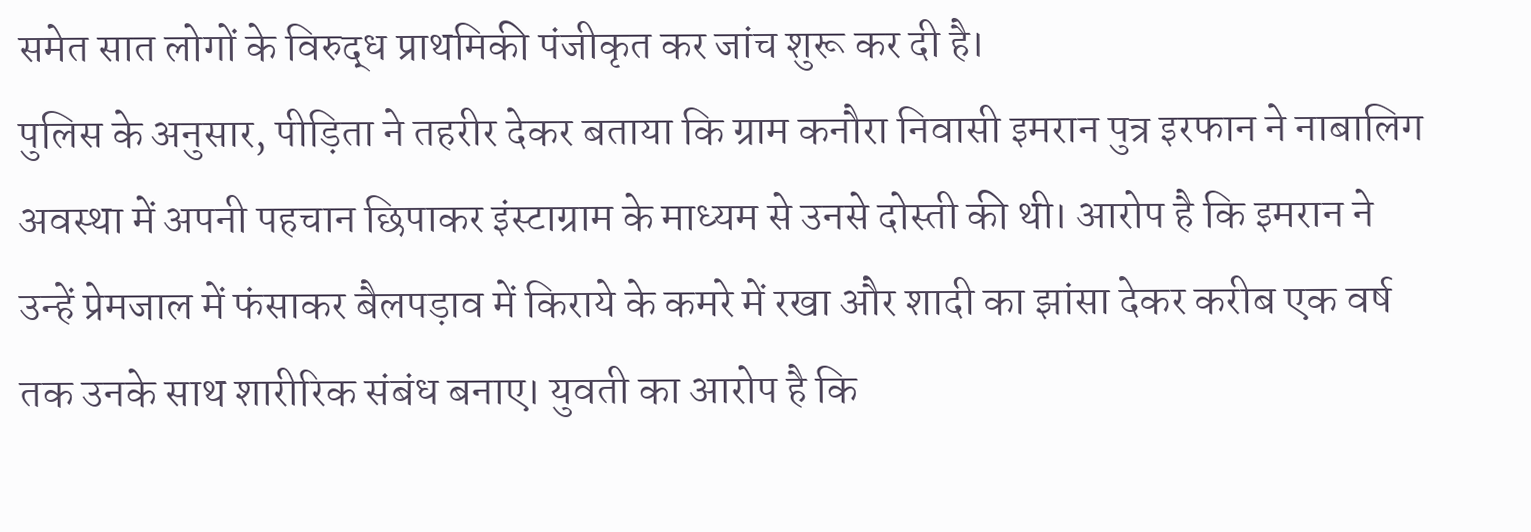समेत सात लोगों के विरुद्ध प्राथमिकी पंजीकृत कर जांच शुरू कर दी है।
पुलिस के अनुसार, पीड़िता ने तहरीर देकर बताया कि ग्राम कनौरा निवासी इमरान पुत्र इरफान ने नाबालिग अवस्था में अपनी पहचान छिपाकर इंस्टाग्राम के माध्यम से उनसे दोस्ती की थी। आरोप है कि इमरान ने उन्हें प्रेमजाल में फंसाकर बैलपड़ाव में किराये के कमरे में रखा और शादी का झांसा देकर करीब एक वर्ष तक उनके साथ शारीरिक संबंध बनाए। युवती का आरोप है कि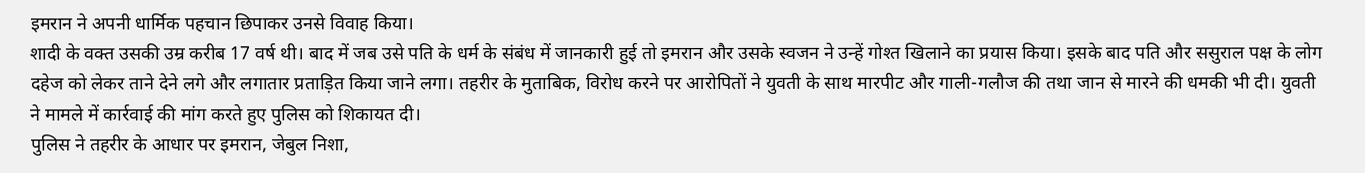इमरान ने अपनी धार्मिक पहचान छिपाकर उनसे विवाह किया।
शादी के वक्त उसकी उम्र करीब 17 वर्ष थी। बाद में जब उसे पति के धर्म के संबंध में जानकारी हुई तो इमरान और उसके स्वजन ने उन्हें गोश्त खिलाने का प्रयास किया। इसके बाद पति और ससुराल पक्ष के लोग दहेज को लेकर ताने देने लगे और लगातार प्रताड़ित किया जाने लगा। तहरीर के मुताबिक, विरोध करने पर आरोपितों ने युवती के साथ मारपीट और गाली-गलौज की तथा जान से मारने की धमकी भी दी। युवती ने मामले में कार्रवाई की मांग करते हुए पुलिस को शिकायत दी।
पुलिस ने तहरीर के आधार पर इमरान, जेबुल निशा,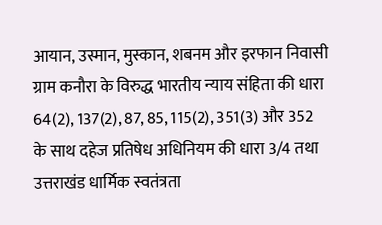आयान, उस्मान, मुस्कान, शबनम और इरफान निवासी ग्राम कनौरा के विरुद्ध भारतीय न्याय संहिता की धारा 64(2), 137(2), 87, 85, 115(2), 351(3) और 352 के साथ दहेज प्रतिषेध अधिनियम की धारा 3/4 तथा उत्तराखंड धार्मिक स्वतंत्रता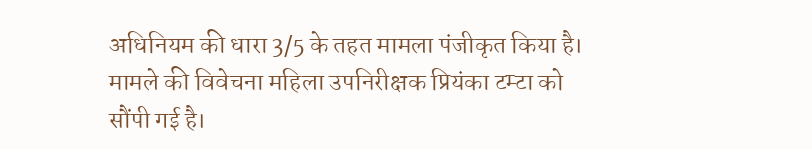अधिनियम की धारा 3/5 के तहत मामला पंजीकृत किया है। मामले की विवेचना महिला उपनिरीक्षक प्रियंका टम्टा को सौंपी गई है।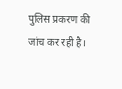पुलिस प्रकरण की जांच कर रही है।